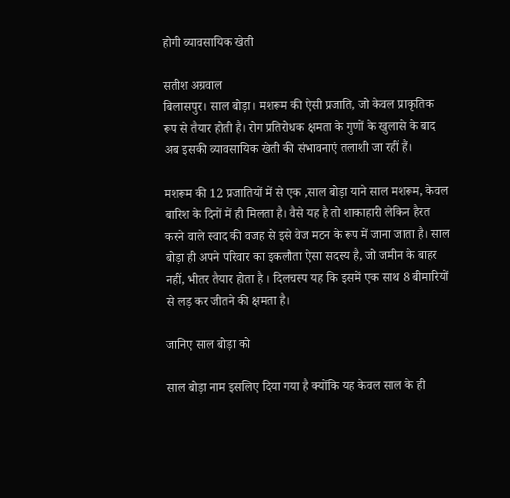होगी व्यावसायिक खेती

सतीश अग्रवाल
बिलासपुर। साल बोड़ा। मशरूम की ऐसी प्रजाति, जो केवल प्राकृतिक रूप से तैयार होती है। रोग प्रतिरोधक क्षमता के गुणों के खुलासे के बाद अब इसकी व्यावसायिक खेती की संभावनाएं तलाशी जा रहीं हैं।

मशरूम की 12 प्रजातियों में से एक ,साल बोड़ा याने साल मशरूम, केवल बारिश के दिनों में ही मिलता है। वैसे यह है तो शाकाहारी लेकिन हैरत करने वाले स्वाद की वजह से इसे वेज मटन के रूप में जाना जाता है। साल बोड़ा ही अपने परिवार का इकलौता ऐसा सदस्य है, जो जमीन के बाहर नहीं, भीतर तैयार होता है । दिलचस्प यह कि इसमें एक साथ 8 बीमारियों से लड़ कर जीतने की क्षमता है।

जानिए साल बोड़ा को

साल बोड़ा नाम इसलिए दिया गया है क्योंकि यह केवल साल के ही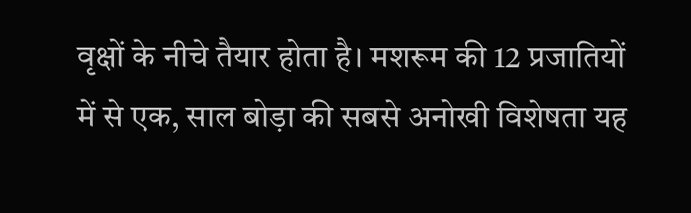वृक्षों के नीचे तैयार होता है। मशरूम की 12 प्रजातियों में से एक, साल बोड़ा की सबसे अनोखी विशेषता यह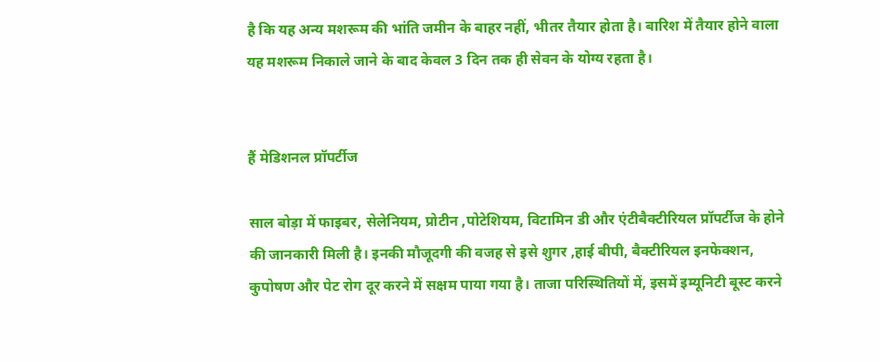है कि यह अन्य मशरूम की भांति जमीन के बाहर नहीं, भीतर तैयार होता है। बारिश में तैयार होने वाला यह मशरूम निकाले जाने के बाद केवल 3 दिन तक ही सेवन के योग्य रहता है।


हैं मेडिशनल प्रॉपर्टीज

साल बोड़ा में फाइबर, सेलेनियम, प्रोटीन ,पोटेशियम, विटामिन डी और एंटीबैक्टीरियल प्रॉपर्टीज के होने की जानकारी मिली है। इनकी मौजूदगी की वजह से इसे शुगर ,हाई बीपी, बैक्टीरियल इनफेक्शन, कुपोषण और पेट रोग दूर करने में सक्षम पाया गया है। ताजा परिस्थितियों में, इसमें इम्यूनिटी बूस्ट करने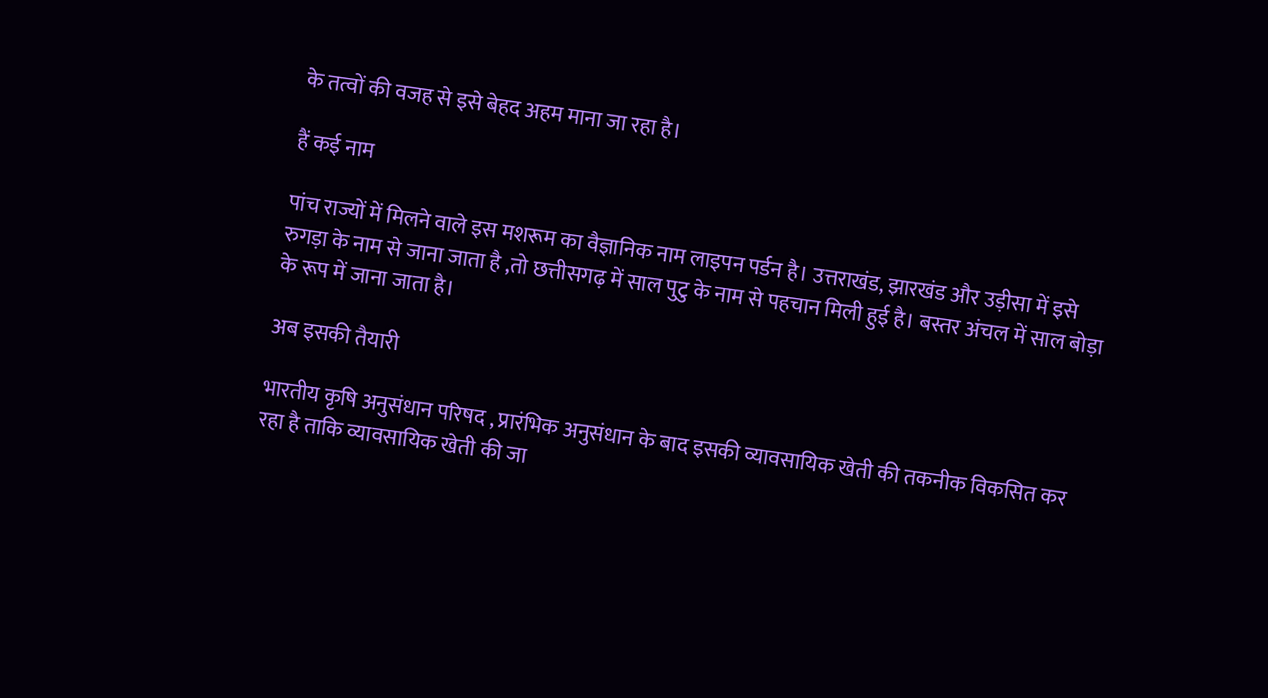के तत्वों की वजह से इसे बेहद अहम माना जा रहा है।

हैं कई नाम

पांच राज्यों में मिलने वाले इस मशरूम का वैज्ञानिक नाम लाइपन पर्डन है। उत्तराखंड, झारखंड और उड़ीसा में इसे रुगड़ा के नाम से जाना जाता है ,तो छत्तीसगढ़ में साल पुटु के नाम से पहचान मिली हुई है। बस्तर अंचल में साल बोड़ा के रूप में जाना जाता है।

अब इसकी तैयारी

भारतीय कृषि अनुसंधान परिषद , प्रारंभिक अनुसंधान के बाद इसकी व्यावसायिक खेती की तकनीक विकसित कर रहा है ताकि व्यावसायिक खेती की जा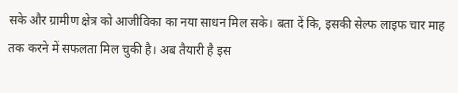सके और ग्रामीण क्षेत्र को आजीविका का नया साधन मिल सके। बता दें कि, इसकी सेल्फ लाइफ चार माह तक करने में सफलता मिल चुकी है। अब तैयारी है इस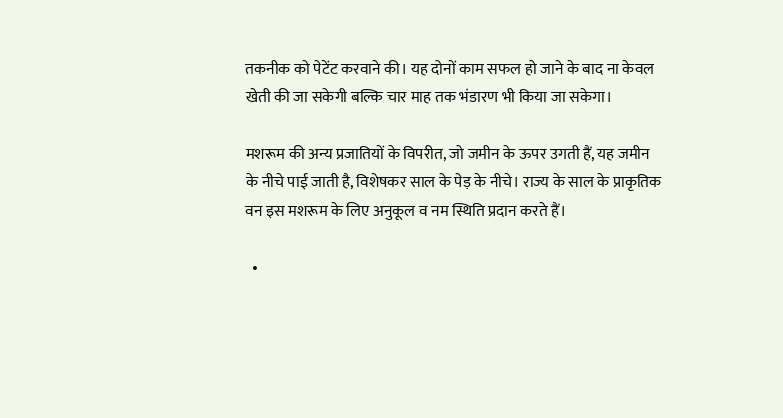तकनीक को पेटेंट करवाने की। यह दोनों काम सफल हो जाने के बाद ना केवल खेती की जा सकेगी बल्कि चार माह तक भंडारण भी किया जा सकेगा।

मशरूम की अन्य प्रजातियों के विपरीत, जो जमीन के ऊपर उगती हैं, यह जमीन के नीचे पाई जाती है, विशेषकर साल के पेड़ के नीचे। राज्य के साल के प्राकृतिक वन इस मशरूम के लिए अनुकूल व नम स्थिति प्रदान करते हैं।

  •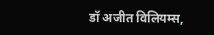डॉ अजीत विलियम्स,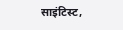साइंटिस्ट,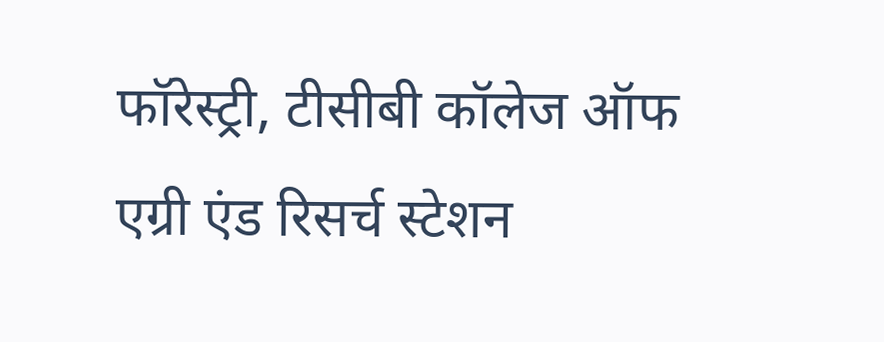फॉरेस्ट्री, टीसीबी कॉलेज ऑफ एग्री एंड रिसर्च स्टेशन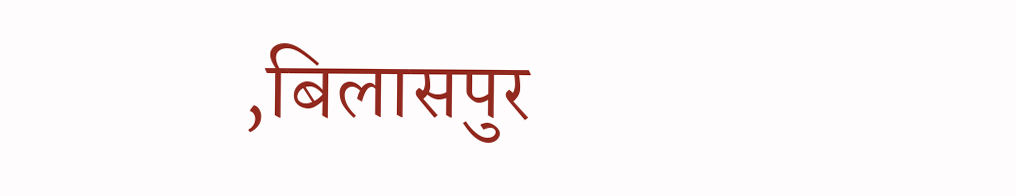,बिलासपुर